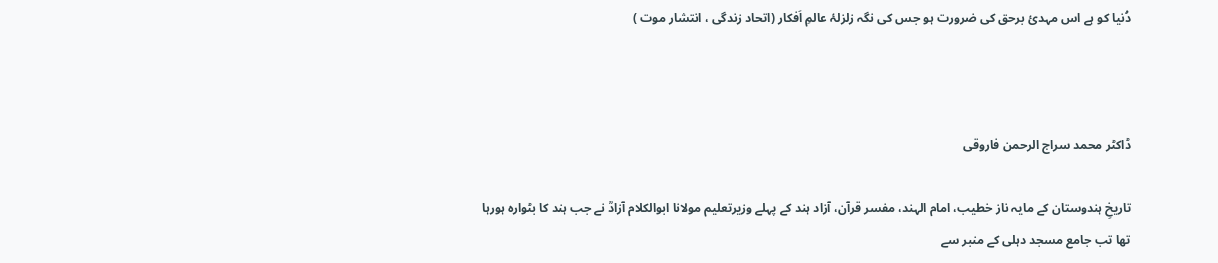دُنیا کو ہے اس مہدیٔ برحق کی ضرورت ہو جس کی نگہ زلزلۂ عالمِ اَفکار (اتحاد زندگی ، انتشار موت )



ڈاکٹر محمد سراج الرحمن فاروقی

تاریخِ ہندوستان کے مایہ ناز خطیب، امام الہند، مفسر قرآن، آزاد ہند کے پہلے وزیرتعلیم مولانا ابوالکلام آزادؒ نے جب ہند کا بٹوارہ ہورہا تھا تب جامع مسجد دہلی کے منبر سے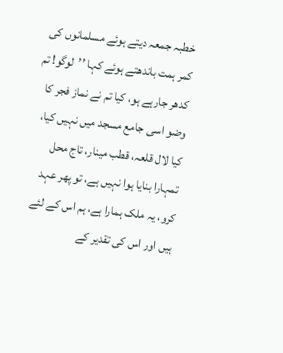خطبہ جمعہ دیتے ہوئے مسلمانوں کی کمر ہمت باندھتے ہوئے کہا ’’لوگو! تم کدھر جارہے ہو، کیا تم نے نماز فجر کا وضو اسی جامع مسجد میں نہیں کیا، کیا لال قلعہ، قطب مینار، تاج محل تمہارا بنایا ہوا نہیں ہے، تو پھر عہد کرو، یہ ملک ہمارا ہے، ہم اس کے لئے ہیں اور اس کی تقدیر کے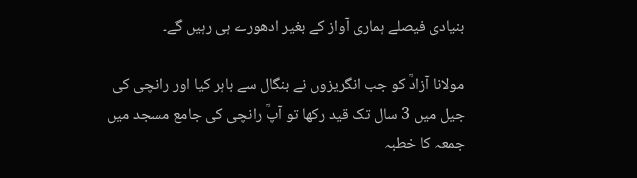بنیادی فیصلے ہماری آواز کے بغیر ادھورے ہی رہیں گے۔

مولانا آزادؒ کو جب انگریزوں نے بنگال سے باہر کیا اور رانچی کی جیل میں 3 سال تک قید رکھا تو آپؒ رانچی کی جامع مسجد میں جمعہ کا خطبہ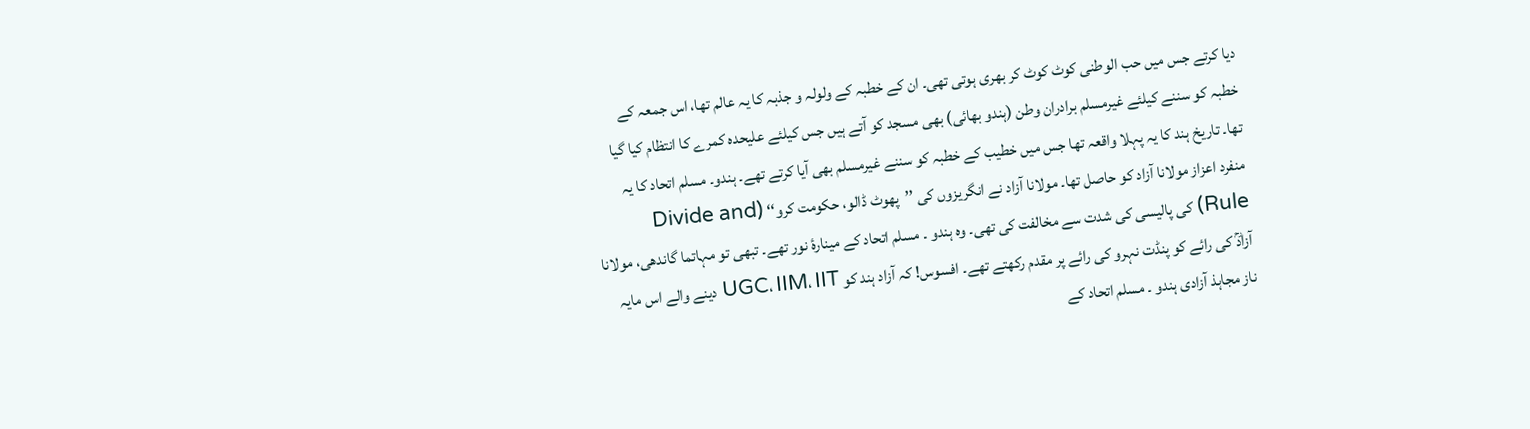دیا کرتے جس میں حب الوطنی کوٹ کوٹ کر بھری ہوتی تھی۔ ان کے خطبہ کے ولولہ و جذبہ کا یہ عالم تھا، اس جمعہ کے خطبہ کو سننے کیلئے غیرمسلم برادران وطن (ہندو بھائی) بھی مسجد کو آتے ہیں جس کیلئے علیحدہ کمرے کا انتظام کیا گیا تھا۔ تاریخ ہند کا یہ پہلا واقعہ تھا جس میں خطیب کے خطبہ کو سننے غیرمسلم بھی آیا کرتے تھے۔ ہندو۔ مسلم اتحاد کا یہ منفرد اعزاز مولانا آزاد کو حاصل تھا۔ مولانا آزاد نے انگریزوں کی ’’پھوٹ ڈالو، حکومت کرو‘‘ (Divide and Rule) کی پالیسی کی شدت سے مخالفت کی تھی۔ وہ ہندو ۔ مسلم اتحاد کے مینارۂ نور تھے۔ تبھی تو مہاتما گاندھی، مولانا آزادؒ کی رائے کو پنڈت نہرو کی رائے پر مقدم رکھتے تھے۔ افسوس! کہ آزاد ہند کو UGC، IIM، IIT دینے والے اس مایہ ناز مجاہذ آزادی ہندو ۔ مسلم اتحاد کے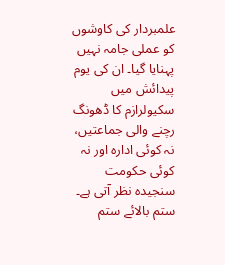علمبردار کی کاوشوں کو عملی جامہ نہیں پہنایا گیا۔ ان کی یوم پیدائش میں سکیولرازم کا ڈھونگ رچنے والی جماعتیں، نہ کوئی ادارہ اور نہ کوئی حکومت سنجیدہ نظر آتی ہے۔ ستم بالائے ستم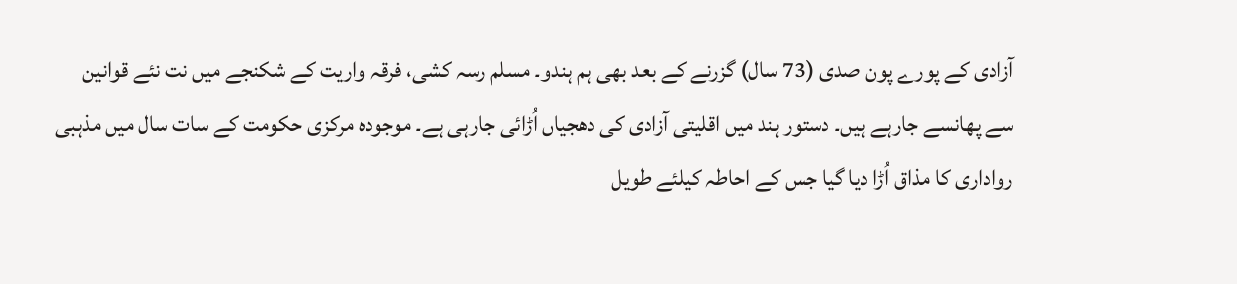آزادی کے پورے پون صدی (73 سال) گزرنے کے بعد بھی ہم ہندو۔ مسلم رسہ کشی، فرقہ واریت کے شکنجے میں نت نئے قوانین سے پھانسے جارہے ہیں۔ دستور ہند میں اقلیتی آزادی کی دھجیاں اُڑائی جارہی ہے۔ موجودہ مرکزی حکومت کے سات سال میں مذہبی رواداری کا مذاق اُڑا دیا گیا جس کے احاطہ کیلئے طویل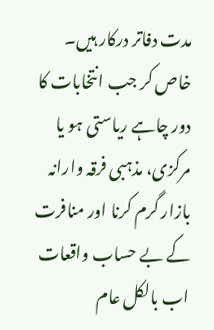مدت دفاتر درکار ہیں۔ خاص کر جب انتخابات کا دور چاہے ریاستی ہو یا مرکزی، مذہبی فرقہ وارانہ بازار گرم کرنا اور منافرت کے بے حساب واقعات اب بالکل عام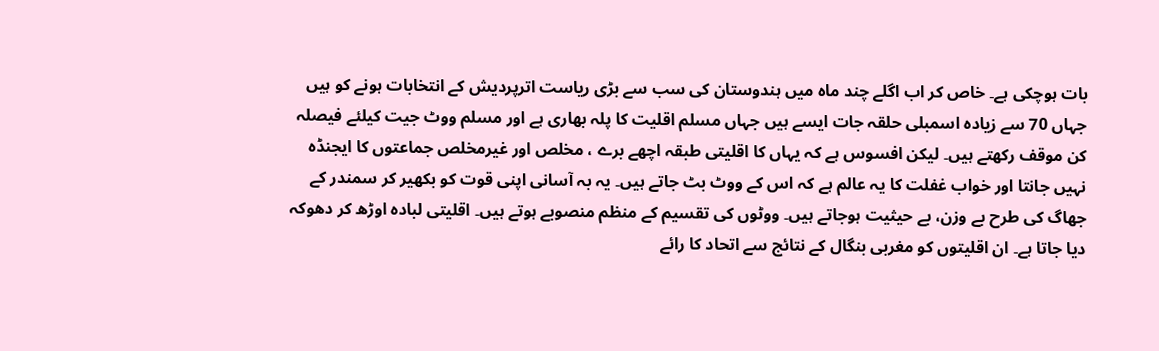بات ہوچکی ہے۔ خاص کر اب اگلے چند ماہ میں ہندوستان کی سب سے بڑی ریاست اترپردیش کے انتخابات ہونے کو ہیں جہاں 70 سے زیادہ اسمبلی حلقہ جات ایسے ہیں جہاں مسلم اقلیت کا پلہ بھاری ہے اور مسلم ووٹ جیت کیلئے فیصلہ کن موقف رکھتے ہیں۔ لیکن افسوس ہے کہ یہاں کا اقلیتی طبقہ اچھے برے ، مخلص اور غیرمخلص جماعتوں کا ایجنڈہ نہیں جانتا اور خواب غفلت کا یہ عالم ہے کہ اس کے ووٹ بٹ جاتے ہیں۔ یہ بہ آسانی اپنی قوت کو بکھیر کر سمندر کے جھاگ کی طرح بے وزن، بے حیثیت ہوجاتے ہیں۔ ووٹوں کی تقسیم کے منظم منصوبے ہوتے ہیں۔ اقلیتی لبادہ اوڑھ کر دھوکہ دیا جاتا ہے۔ ان اقلیتوں کو مغربی بنگال کے نتائج سے اتحاد کا رائے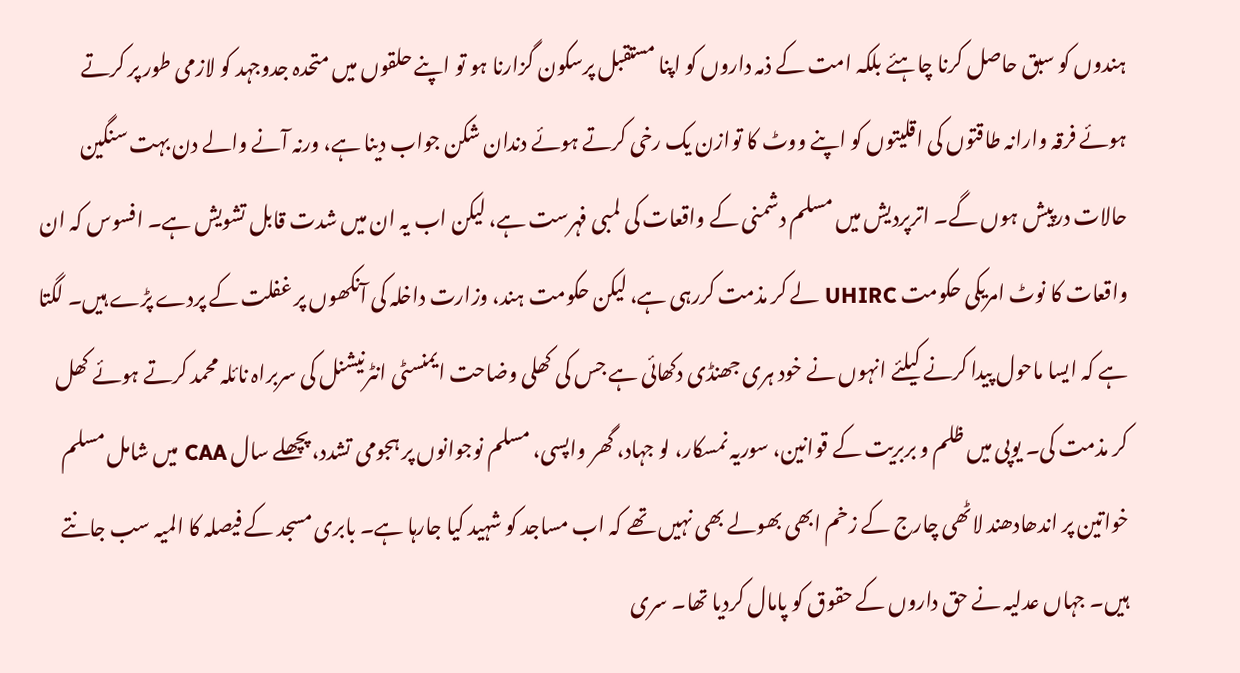ہندوں کو سبق حاصل کرنا چاہئے بلکہ امت کے ذمہ داروں کو اپنا مستقبل پرسکون گزارنا ہو تو اپنے حلقوں میں متحدہ جدوجہد کو لازمی طور پر کرتے ہوئے فرقہ وارانہ طاقتوں کی اقلیتوں کو اپنے ووٹ کا توازن یک رخی کرتے ہوئے دندان شکن جواب دینا ہے، ورنہ آنے والے دن بہت سنگین حالات درپیش ہوں گے۔ اترپردیش میں مسلم دشمنی کے واقعات کی لمبی فہرست ہے، لیکن اب یہ ان میں شدت قابل تشویش ہے۔ افسوس کہ ان واقعات کا نوٹ امریکی حکومت UHIRC لے کر مذمت کررہی ہے، لیکن حکومت ہند، وزارت داخلہ کی آنکھوں پر غفلت کے پردے پڑے ہیں۔ لگتا ہے کہ ایسا ماحول پیدا کرنے کیلئے انہوں نے خود ہری جھنڈی دکھائی ہے جس کی کھلی وضاحت ایمنسٹی انٹرنیشنل کی سربراہ نائلہ محمد کرتے ہوئے کھل کر مذمت کی۔ یوپی میں ظلم و بربریت کے قوانین، سوریہ نمسکار، لو جہاد، گھر واپسی، مسلم نوجوانوں پر ہجومی تشدد، پچھلے سال CAA میں شامل مسلم خواتین پر اندھادھند لاٹھی چارج کے زخم ابھی بھولے بھی نہیں تھے کہ اب مساجد کو شہید کیا جارہا ہے۔ بابری مسجد کے فیصلہ کا المیہ سب جانتے ہیں۔ جہاں عدلیہ نے حق داروں کے حقوق کو پامال کردیا تھا۔ سری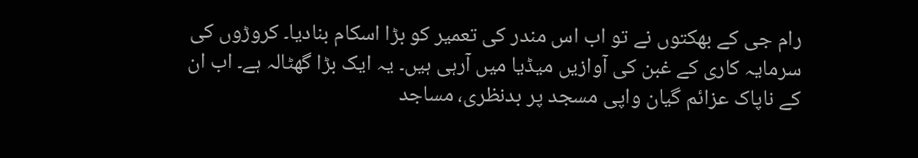رام جی کے بھکتوں نے تو اب اس مندر کی تعمیر کو بڑا اسکام بنادیا۔ کروڑوں کی سرمایہ کاری کے غبن کی آوازیں میڈیا میں آرہی ہیں۔ یہ ایک بڑا گھٹالہ ہے۔ اب ان کے ناپاک عزائم گیان واپی مسجد پر بدنظری، مساجد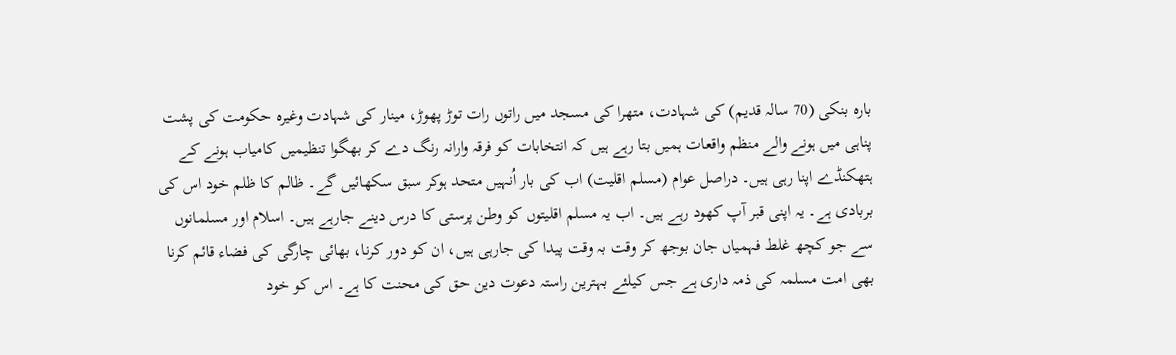بارہ بنکی (70 سالہ قدیم) کی شہادت، متھرا کی مسجد میں راتوں رات توڑ پھوڑ، مینار کی شہادت وغیرہ حکومت کی پشت پناہی میں ہونے والے منظم واقعات ہمیں بتا رہے ہیں کہ انتخابات کو فرقہ وارانہ رنگ دے کر بھگوا تنظیمیں کامیاب ہونے کے ہتھکنڈے اپنا رہی ہیں۔ دراصل عوام (مسلم اقلیت) اب کی بار اُنہیں متحد ہوکر سبق سکھائیں گے۔ ظالم کا ظلم خود اس کی بربادی ہے۔ یہ اپنی قبر آپ کھود رہے ہیں۔ اب یہ مسلم اقلیتوں کو وطن پرستی کا درس دینے جارہے ہیں۔ اسلام اور مسلمانوں سے جو کچھ غلط فہمیاں جان بوجھ کر وقت بہ وقت پیدا کی جارہی ہیں، ان کو دور کرنا، بھائی چارگی کی فضاء قائم کرنا بھی امت مسلمہ کی ذمہ داری ہے جس کیلئے بہترین راستہ دعوت دین حق کی محنت کا ہے۔ اس کو خود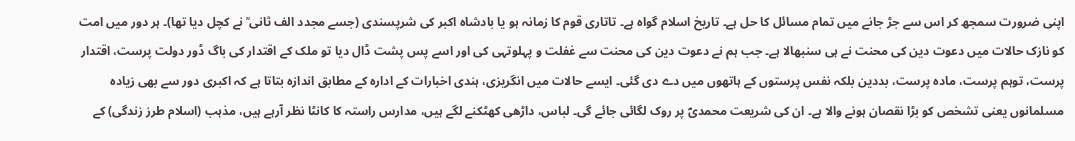اپنی ضرورت سمجھ کر اس سے جڑ جانے میں تمام مسائل کا حل ہے۔ تاریخ اسلام گواہ ہے۔ تاتاری قوم کا زمانہ ہو یا بادشاہ اکبر کی شرپسندی (جسے مجدد الف ثانی ؒ نے کچل دیا تھا)۔ ہر دور میں امت کو نازک حالات میں دعوت دین کی محنت نے ہی سنبھالا ہے۔ جب ہم نے دعوت دین کی محنت سے غفلت و پہلوتہی کی اور اسے پس پشت ڈال دیا تو ملک کے اقتدار کی باگ ڈور دولت پرست، اقتدار پرست، توہم پرست، مادہ پرست، بددین بلکہ نفس پرستوں کے ہاتھوں میں دے دی گئی۔ ایسے حالات میں انگریزی، ہندی اخبارات کے ادارہ کے مطابق اندازہ بتاتا ہے کہ اکبری دور سے بھی زیادہ مسلمانوں یعنی تشخص کو بڑا نقصان ہونے والا ہے۔ ان کی شریعت محمدیؐ پر روک لگائی جائے گی۔ لباس، داڑھی کھٹکنے لگے ہیں، مدارس راستہ کا کانٹا نظر آرہے ہیں، مذہب (اسلام طرز زندگی) کے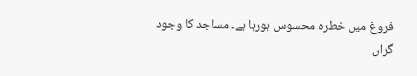فروغ میں خطرہ محسوس ہورہا ہے۔ مساجد کا وجود گراں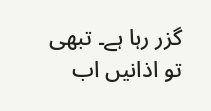گزر رہا ہے۔ تبھی تو اذانیں اب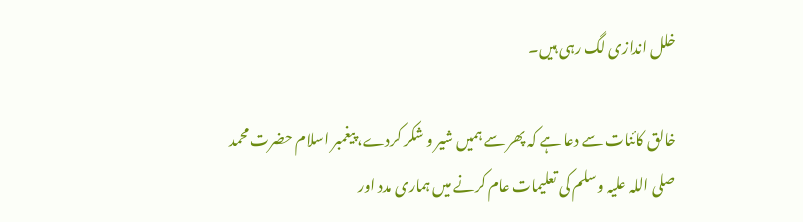خلل اندازی لگ رہی ہیں۔

خالق کائنات سے دعا ہے کہ پھر سے ہمیں شیر و شکر کردے، پیغمبر اسلام حضرت محمد صلی اللہ علیہ وسلم کی تعلیمات عام کرنے میں ہماری مدد اور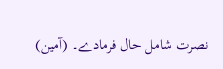نصرت شامل حال فرمادے۔ (آمین)